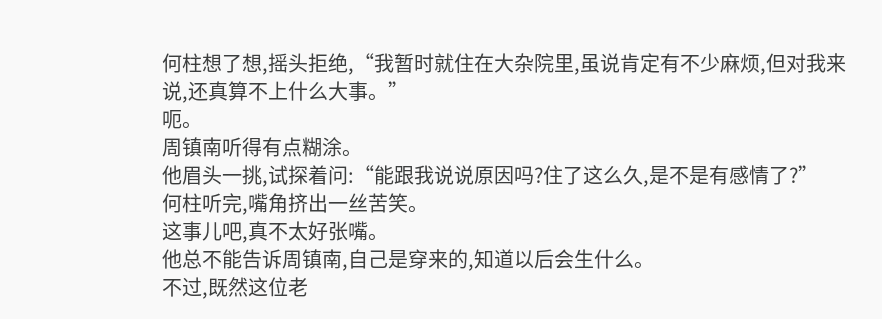何柱想了想,摇头拒绝,“我暂时就住在大杂院里,虽说肯定有不少麻烦,但对我来说,还真算不上什么大事。”
呃。
周镇南听得有点糊涂。
他眉头一挑,试探着问:“能跟我说说原因吗?住了这么久,是不是有感情了?”
何柱听完,嘴角挤出一丝苦笑。
这事儿吧,真不太好张嘴。
他总不能告诉周镇南,自己是穿来的,知道以后会生什么。
不过,既然这位老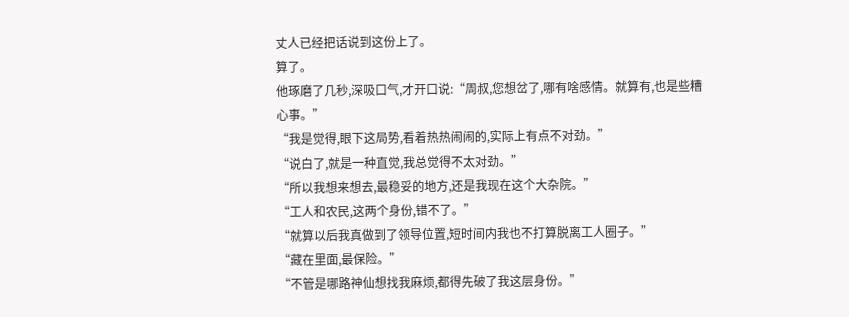丈人已经把话说到这份上了。
算了。
他琢磨了几秒,深吸口气,才开口说:“周叔,您想岔了,哪有啥感情。就算有,也是些糟心事。”
“我是觉得,眼下这局势,看着热热闹闹的,实际上有点不对劲。”
“说白了,就是一种直觉,我总觉得不太对劲。”
“所以我想来想去,最稳妥的地方,还是我现在这个大杂院。”
“工人和农民,这两个身份,错不了。”
“就算以后我真做到了领导位置,短时间内我也不打算脱离工人圈子。”
“藏在里面,最保险。”
“不管是哪路神仙想找我麻烦,都得先破了我这层身份。”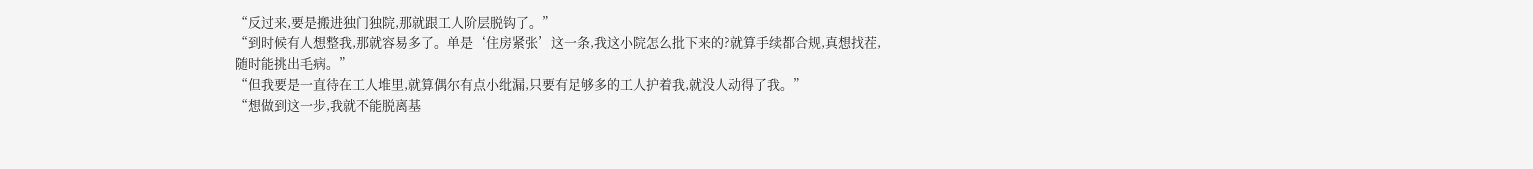“反过来,要是搬进独门独院,那就跟工人阶层脱钩了。”
“到时候有人想整我,那就容易多了。单是‘住房紧张’这一条,我这小院怎么批下来的?就算手续都合规,真想找茬,随时能挑出毛病。”
“但我要是一直待在工人堆里,就算偶尔有点小纰漏,只要有足够多的工人护着我,就没人动得了我。”
“想做到这一步,我就不能脱离基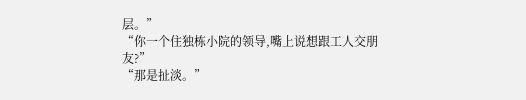层。”
“你一个住独栋小院的领导,嘴上说想跟工人交朋友?”
“那是扯淡。”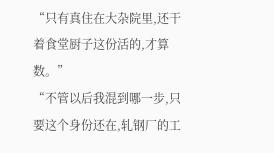“只有真住在大杂院里,还干着食堂厨子这份活的,才算数。”
“不管以后我混到哪一步,只要这个身份还在,轧钢厂的工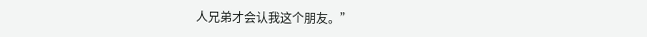人兄弟才会认我这个朋友。”